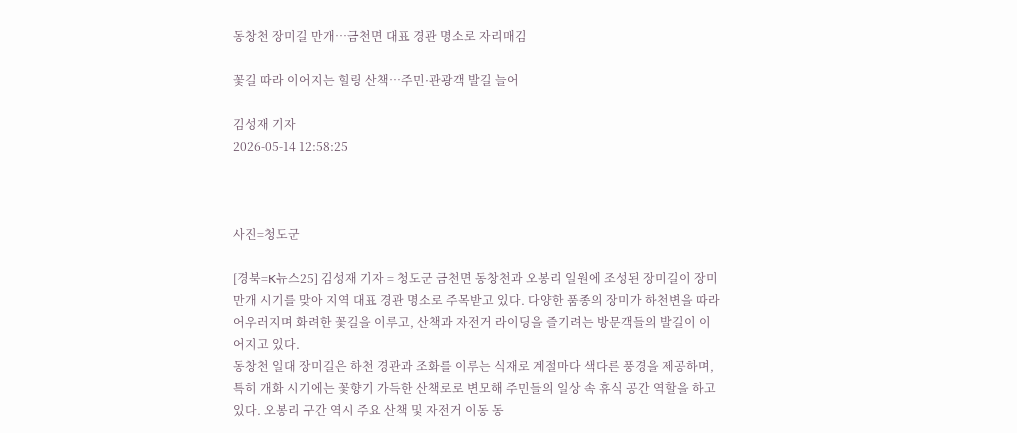동창천 장미길 만개…금천면 대표 경관 명소로 자리매김

꽃길 따라 이어지는 힐링 산책…주민·관광객 발길 늘어

김성재 기자
2026-05-14 12:58:25



사진=청도군

[경북=K뉴스25] 김성재 기자 = 청도군 금천면 동창천과 오봉리 일원에 조성된 장미길이 장미 만개 시기를 맞아 지역 대표 경관 명소로 주목받고 있다. 다양한 품종의 장미가 하천변을 따라 어우러지며 화려한 꽃길을 이루고, 산책과 자전거 라이딩을 즐기려는 방문객들의 발길이 이어지고 있다.
동창천 일대 장미길은 하천 경관과 조화를 이루는 식재로 계절마다 색다른 풍경을 제공하며, 특히 개화 시기에는 꽃향기 가득한 산책로로 변모해 주민들의 일상 속 휴식 공간 역할을 하고 있다. 오봉리 구간 역시 주요 산책 및 자전거 이동 동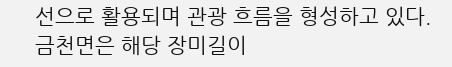선으로 활용되며 관광 흐름을 형성하고 있다.
금천면은 해당 장미길이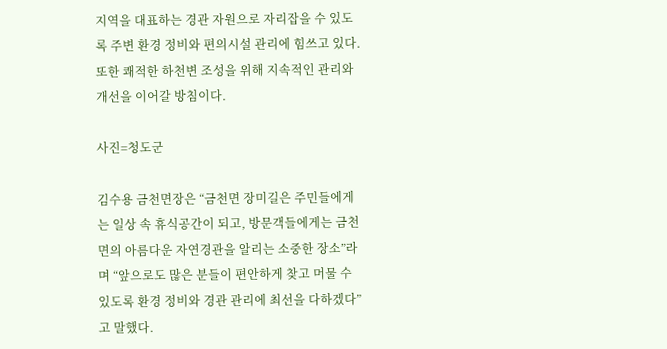지역을 대표하는 경관 자원으로 자리잡을 수 있도록 주변 환경 정비와 편의시설 관리에 힘쓰고 있다. 또한 쾌적한 하천변 조성을 위해 지속적인 관리와 개선을 이어갈 방침이다.

사진=청도군

김수용 금천면장은 “금천면 장미길은 주민들에게는 일상 속 휴식공간이 되고, 방문객들에게는 금천면의 아름다운 자연경관을 알리는 소중한 장소”라며 “앞으로도 많은 분들이 편안하게 찾고 머물 수 있도록 환경 정비와 경관 관리에 최선을 다하겠다”고 말했다.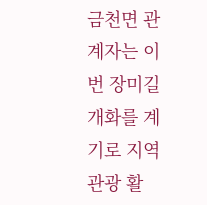금천면 관계자는 이번 장미길 개화를 계기로 지역 관광 활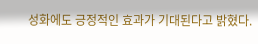성화에도 긍정적인 효과가 기대된다고 밝혔다.